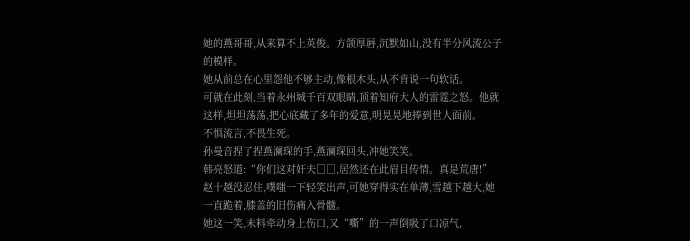她的燕哥哥,从来算不上英俊。方颌厚唇,沉默如山,没有半分风流公子的模样。
她从前总在心里怨他不够主动,像根木头,从不肯说一句软话。
可就在此刻,当着永州城千百双眼睛,顶着知府大人的雷霆之怒。他就这样,坦坦荡荡,把心底藏了多年的爱意,明晃晃地捧到世人面前。
不惧流言,不畏生死。
孙曼音捏了捏燕澜琛的手,燕澜琛回头,冲她笑笑。
韩亮怒道:“你们这对奸夫□□,居然还在此眉目传情。真是荒唐!”
赵十越没忍住,噗嗤一下轻笑出声,可她穿得实在单薄,雪越下越大,她一直跪着,膝盖的旧伤痛入骨髓。
她这一笑,未料牵动身上伤口,又“嘶”的一声倒吸了口凉气,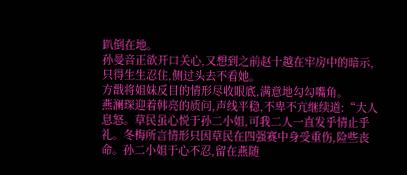趴倒在地。
孙曼音正欲开口关心,又想到之前赵十越在牢房中的暗示,只得生生忍住,侧过头去不看她。
方戬将姐妹反目的情形尽收眼底,满意地勾勾嘴角。
燕澜琛迎着韩亮的质问,声线平稳,不卑不亢继续道:“大人息怒。草民虽心悦于孙二小姐,可我二人一直发乎情止乎礼。冬梅所言情形只因草民在四强赛中身受重伤,险些丧命。孙二小姐于心不忍,留在燕随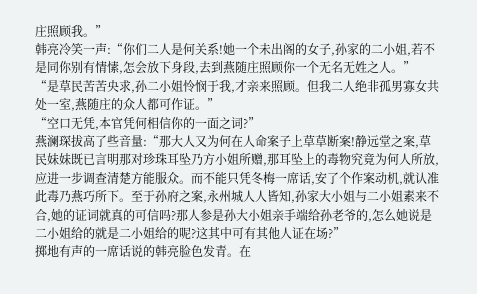庄照顾我。”
韩亮冷笑一声:“你们二人是何关系!她一个未出阁的女子,孙家的二小姐,若不是同你别有情愫,怎会放下身段,去到燕随庄照顾你一个无名无姓之人。”
“是草民苦苦央求,孙二小姐怜悯于我,才亲来照顾。但我二人绝非孤男寡女共处一室,燕随庄的众人都可作证。”
“空口无凭,本官凭何相信你的一面之词?”
燕澜琛拔高了些音量:“那大人又为何在人命案子上草草断案!静远堂之案,草民妹妹既已言明那对珍珠耳坠乃方小姐所赠,那耳坠上的毒物究竟为何人所放,应进一步调查清楚方能服众。而不能只凭冬梅一席话,安了个作案动机,就认准此毒乃燕巧所下。至于孙府之案,永州城人人皆知,孙家大小姐与二小姐素来不合,她的证词就真的可信吗?那人参是孙大小姐亲手端给孙老爷的,怎么她说是二小姐给的就是二小姐给的呢?这其中可有其他人证在场?”
掷地有声的一席话说的韩亮脸色发青。在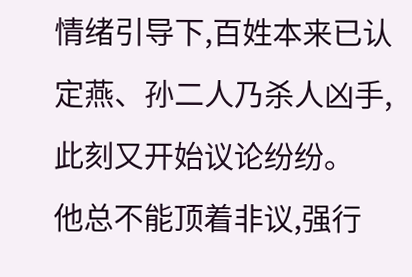情绪引导下,百姓本来已认定燕、孙二人乃杀人凶手,此刻又开始议论纷纷。
他总不能顶着非议,强行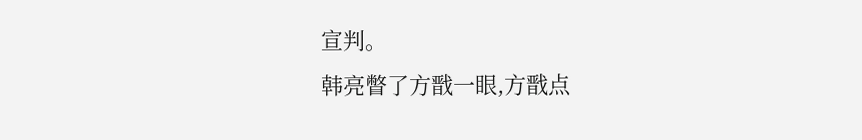宣判。
韩亮瞥了方戬一眼,方戬点